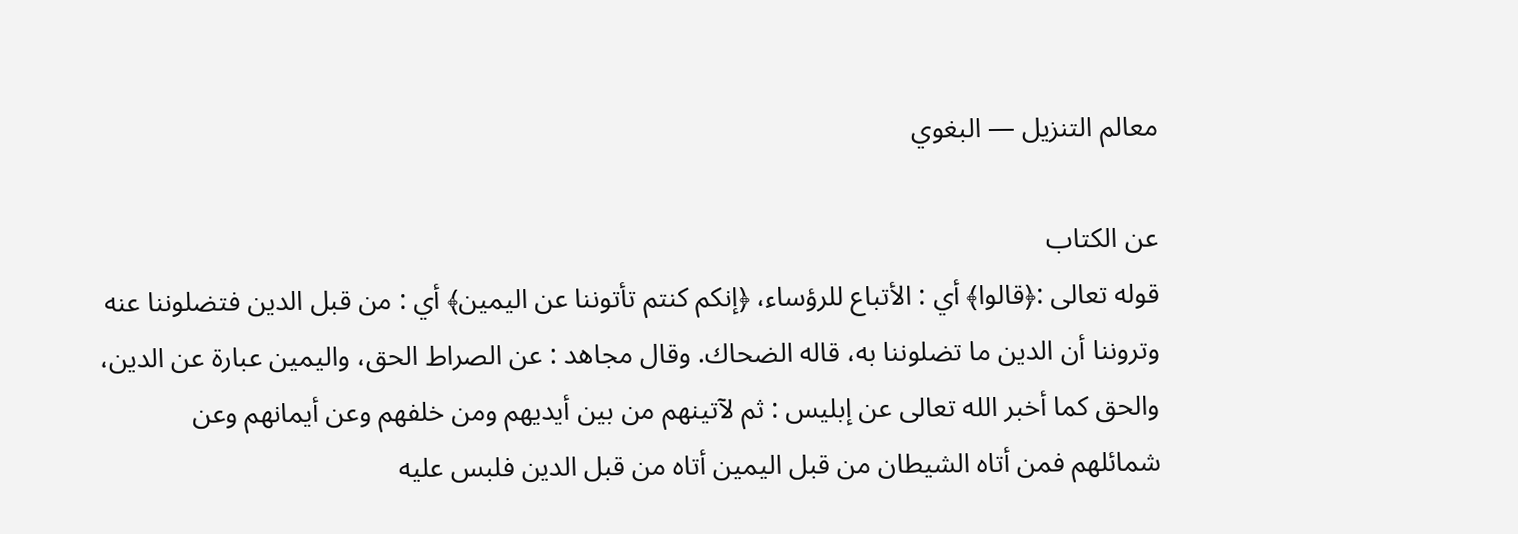معالم التنزيل — البغوي

عن الكتاب
قوله تعالى :﴿قالوا﴾ أي : الأتباع للرؤساء، ﴿إنكم كنتم تأتوننا عن اليمين﴾ أي : من قبل الدين فتضلوننا عنه وتروننا أن الدين ما تضلوننا به، قاله الضحاك. وقال مجاهد : عن الصراط الحق، واليمين عبارة عن الدين، والحق كما أخبر الله تعالى عن إبليس : ثم لآتينهم من بين أيديهم ومن خلفهم وعن أيمانهم وعن شمائلهم فمن أتاه الشيطان من قبل اليمين أتاه من قبل الدين فلبس عليه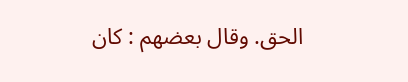الحق. وقال بعضهم : كان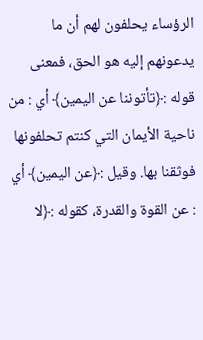الرؤساء يحلفون لهم أن ما يدعونهم إليه هو الحق، فمعنى قوله :﴿تأتوننا عن اليمين﴾ أي : من ناحية الأيمان التي كنتم تحلفونها فوثقنا بها. وقيل :﴿عن اليمين﴾ أي : عن القوة والقدرة، كقوله :﴿لا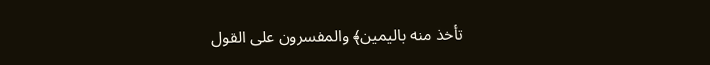تأخذ منه باليمين﴾ والمفسرون على القول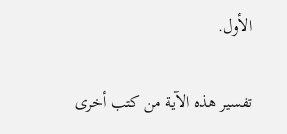الأول.

تفسير هذه الآية من كتب أخرى